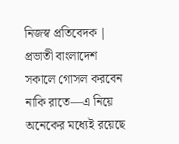নিজস্ব প্রতিবেদক | প্রভাতী বাংলাদেশ
সকালে গোসল করবেন নাকি রাতে—এ নিয়ে অনেকের মধ্যেই রয়েছে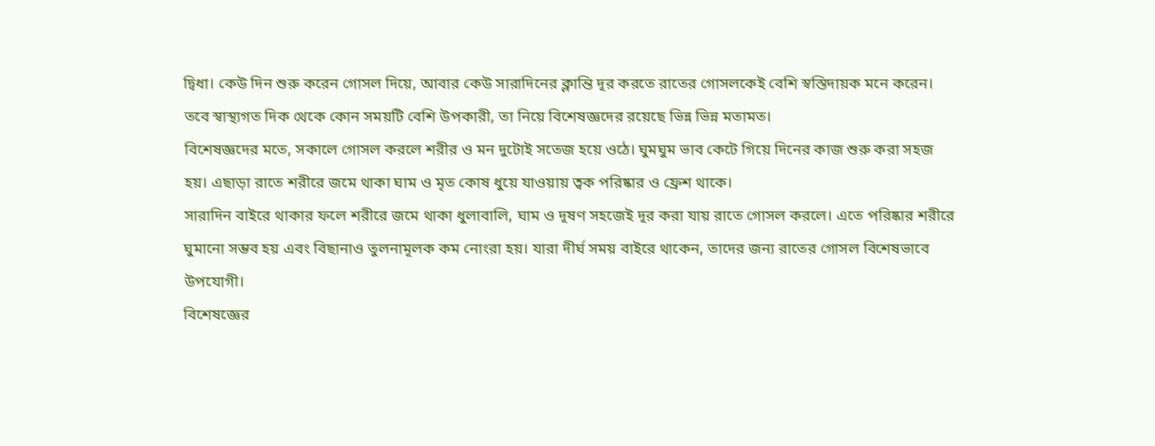দ্বিধা। কেউ দিন শুরু করেন গোসল দিয়ে, আবার কেউ সারাদিনের ক্লান্তি দূর করতে রাতের গোসলকেই বেশি স্বস্তিদায়ক মনে করেন। তবে স্বাস্থ্যগত দিক থেকে কোন সময়টি বেশি উপকারী, তা নিয়ে বিশেষজ্ঞদের রয়েছে ভিন্ন ভিন্ন মতামত।
বিশেষজ্ঞদের মতে, সকালে গোসল করলে শরীর ও মন দুটোই সতেজ হয়ে ওঠে। ঘুমঘুম ভাব কেটে গিয়ে দিনের কাজ শুরু করা সহজ হয়। এছাড়া রাতে শরীরে জমে থাকা ঘাম ও মৃত কোষ ধুয়ে যাওয়ায় ত্বক পরিষ্কার ও ফ্রেশ থাকে।
সারাদিন বাইরে থাকার ফলে শরীরে জমে থাকা ধুলাবালি, ঘাম ও দূষণ সহজেই দূর করা যায় রাতে গোসল করলে। এতে পরিষ্কার শরীরে ঘুমানো সম্ভব হয় এবং বিছানাও তুলনামূলক কম নোংরা হয়। যারা দীর্ঘ সময় বাইরে থাকেন, তাদের জন্য রাতের গোসল বিশেষভাবে উপযোগী।
বিশেষজ্ঞের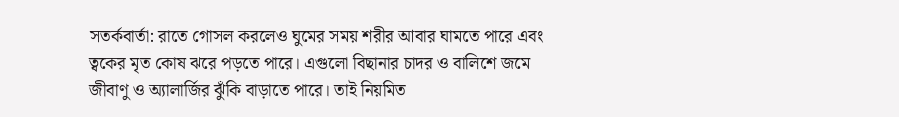সতর্কবার্তা: রাতে গোসল করলেও ঘুমের সময় শরীর আবার ঘামতে পারে এবং ত্বকের মৃত কোষ ঝরে পড়তে পারে। এগুলো বিছানার চাদর ও বালিশে জমে জীবাণু ও অ্যালার্জির ঝুঁকি বাড়াতে পারে। তাই নিয়মিত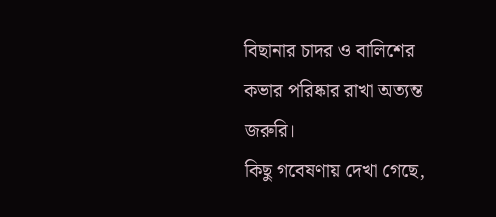বিছানার চাদর ও বালিশের কভার পরিষ্কার রাখা অত্যন্ত জরুরি।
কিছু গবেষণায় দেখা গেছে,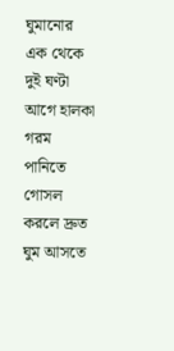ঘুমানোর এক থেকে দুই ঘণ্টা আগে হালকা গরম পানিতে গোসল করলে দ্রুত ঘুম আসতে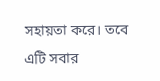সহায়তা করে। তবে এটি সবার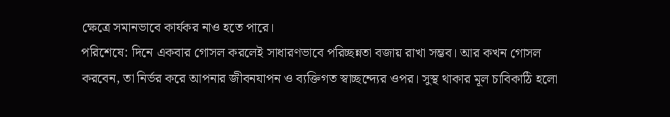ক্ষেত্রে সমানভাবে কার্যকর নাও হতে পারে।
পরিশেষে: দিনে একবার গোসল করলেই সাধারণভাবে পরিচ্ছন্নতা বজায় রাখা সম্ভব। আর কখন গোসল করবেন, তা নির্ভর করে আপনার জীবনযাপন ও ব্যক্তিগত স্বাচ্ছন্দ্যের ওপর। সুস্থ থাকার মূল চাবিকাঠি হলো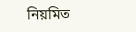নিয়মিত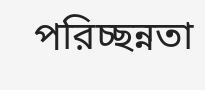পরিচ্ছন্নতা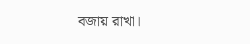বজায় রাখা।